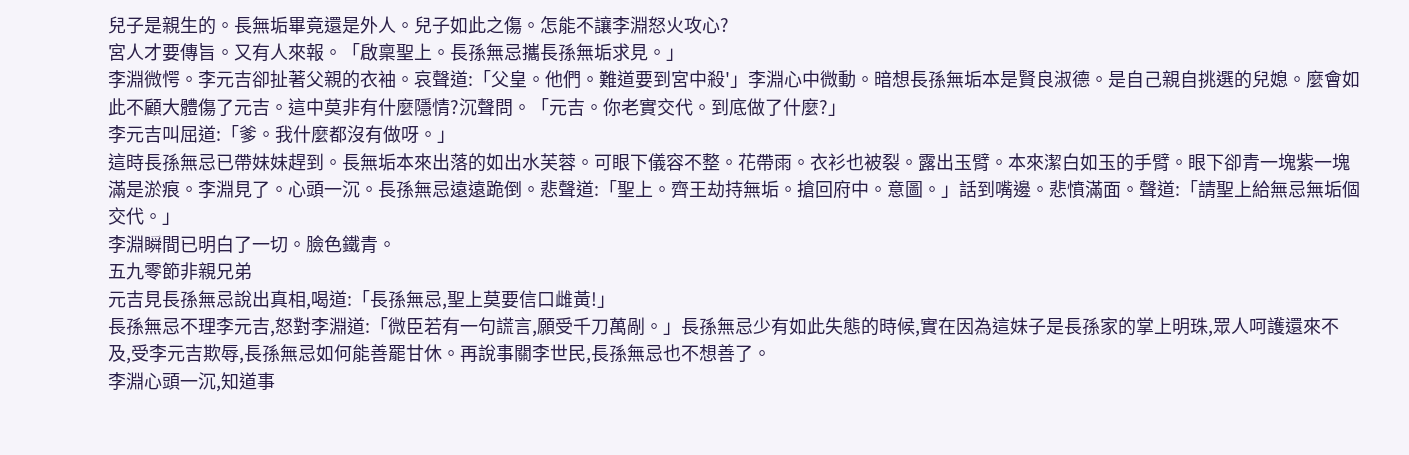兒子是親生的。長無垢畢竟還是外人。兒子如此之傷。怎能不讓李淵怒火攻心?
宮人才要傳旨。又有人來報。「啟稟聖上。長孫無忌攜長孫無垢求見。」
李淵微愕。李元吉卻扯著父親的衣袖。哀聲道:「父皇。他們。難道要到宮中殺'」李淵心中微動。暗想長孫無垢本是賢良淑德。是自己親自挑選的兒媳。麼會如此不顧大體傷了元吉。這中莫非有什麼隱情?沉聲問。「元吉。你老實交代。到底做了什麼?」
李元吉叫屈道:「爹。我什麼都沒有做呀。」
這時長孫無忌已帶妹妹趕到。長無垢本來出落的如出水芙蓉。可眼下儀容不整。花帶雨。衣衫也被裂。露出玉臂。本來潔白如玉的手臂。眼下卻青一塊紫一塊滿是淤痕。李淵見了。心頭一沉。長孫無忌遠遠跪倒。悲聲道:「聖上。齊王劫持無垢。搶回府中。意圖。」話到嘴邊。悲憤滿面。聲道:「請聖上給無忌無垢個交代。」
李淵瞬間已明白了一切。臉色鐵青。
五九零節非親兄弟
元吉見長孫無忌說出真相,喝道:「長孫無忌,聖上莫要信口雌黃!」
長孫無忌不理李元吉,怒對李淵道:「微臣若有一句謊言,願受千刀萬剮。」長孫無忌少有如此失態的時候,實在因為這妹子是長孫家的掌上明珠,眾人呵護還來不及,受李元吉欺辱,長孫無忌如何能善罷甘休。再說事關李世民,長孫無忌也不想善了。
李淵心頭一沉,知道事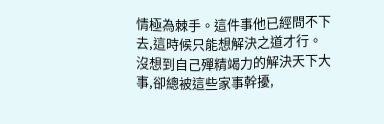情極為棘手。這件事他已經問不下去,這時候只能想解決之道才行。
沒想到自己殫精竭力的解決天下大事,卻總被這些家事幹擾,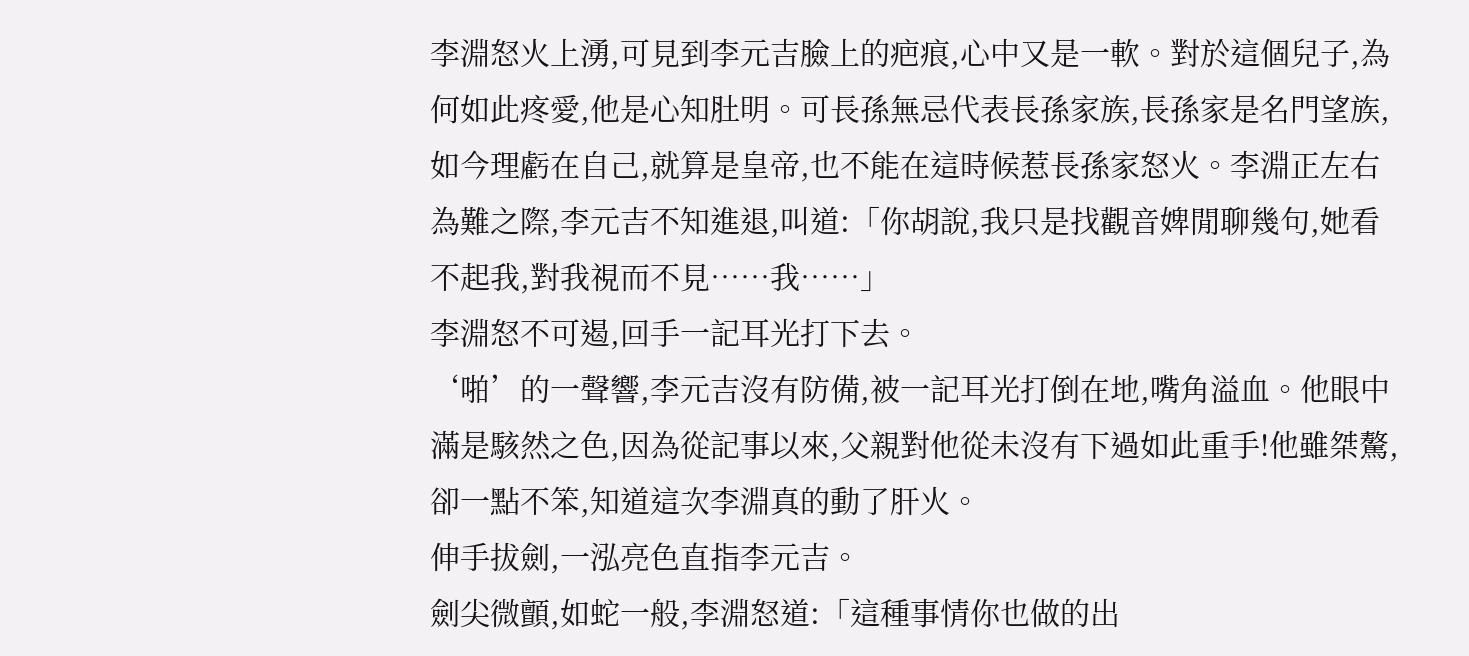李淵怒火上湧,可見到李元吉臉上的疤痕,心中又是一軟。對於這個兒子,為何如此疼愛,他是心知肚明。可長孫無忌代表長孫家族,長孫家是名門望族,如今理虧在自己,就算是皇帝,也不能在這時候惹長孫家怒火。李淵正左右為難之際,李元吉不知進退,叫道:「你胡說,我只是找觀音婢閒聊幾句,她看不起我,對我視而不見……我……」
李淵怒不可遏,回手一記耳光打下去。
‘啪’的一聲響,李元吉沒有防備,被一記耳光打倒在地,嘴角溢血。他眼中滿是駭然之色,因為從記事以來,父親對他從未沒有下過如此重手!他雖桀驁,卻一點不笨,知道這次李淵真的動了肝火。
伸手拔劍,一泓亮色直指李元吉。
劍尖微顫,如蛇一般,李淵怒道:「這種事情你也做的出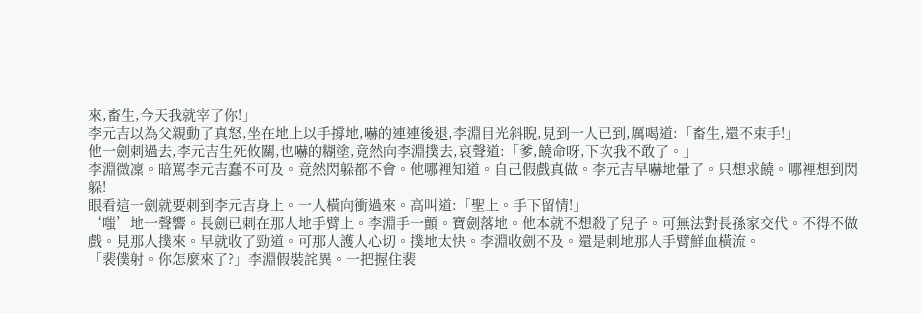來,畜生,今天我就宰了你!」
李元吉以為父親動了真怒,坐在地上以手撐地,嚇的連連後退,李淵目光斜睨,見到一人已到,厲喝道:「畜生,還不束手!」
他一劍刺過去,李元吉生死攸關,也嚇的糊塗,竟然向李淵撲去,哀聲道:「爹,饒命呀,下次我不敢了。」
李淵微凜。暗罵李元吉蠢不可及。竟然閃躲都不會。他哪裡知道。自己假戲真做。李元吉早嚇地暈了。只想求饒。哪裡想到閃躲!
眼看這一劍就要刺到李元吉身上。一人橫向衝過來。高叫道:「聖上。手下留情!」
‘嗤’地一聲響。長劍已刺在那人地手臂上。李淵手一顫。寶劍落地。他本就不想殺了兒子。可無法對長孫家交代。不得不做戲。見那人撲來。早就收了勁道。可那人護人心切。撲地太快。李淵收劍不及。還是刺地那人手臂鮮血橫流。
「裴僕射。你怎麼來了?」李淵假裝詫異。一把握住裴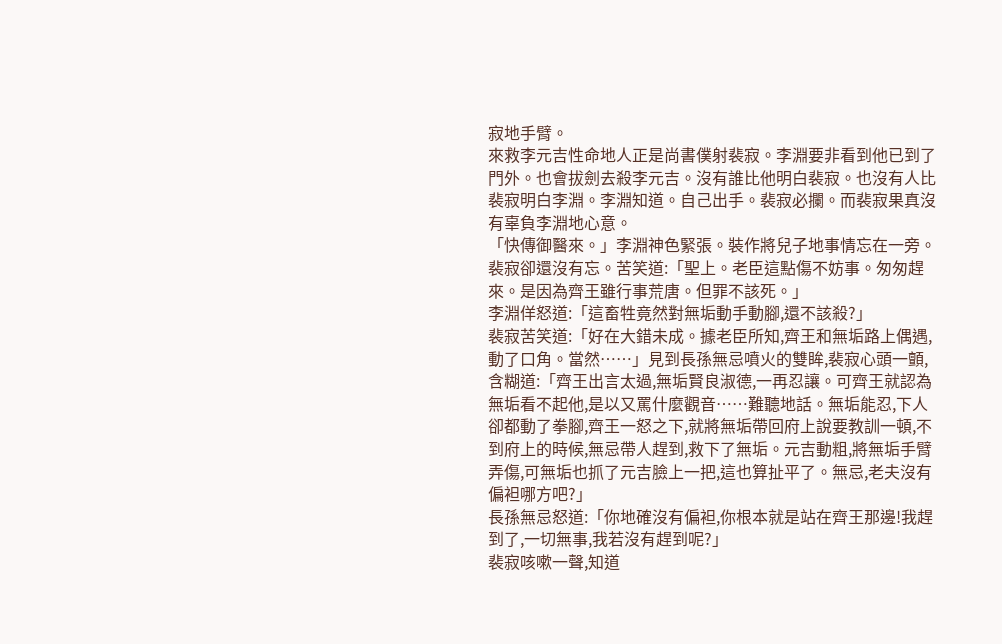寂地手臂。
來救李元吉性命地人正是尚書僕射裴寂。李淵要非看到他已到了門外。也會拔劍去殺李元吉。沒有誰比他明白裴寂。也沒有人比裴寂明白李淵。李淵知道。自己出手。裴寂必攔。而裴寂果真沒有辜負李淵地心意。
「快傳御醫來。」李淵神色緊張。裝作將兒子地事情忘在一旁。裴寂卻還沒有忘。苦笑道:「聖上。老臣這點傷不妨事。匆匆趕來。是因為齊王雖行事荒唐。但罪不該死。」
李淵佯怒道:「這畜牲竟然對無垢動手動腳,還不該殺?」
裴寂苦笑道:「好在大錯未成。據老臣所知,齊王和無垢路上偶遇,動了口角。當然……」見到長孫無忌噴火的雙眸,裴寂心頭一顫,含糊道:「齊王出言太過,無垢賢良淑德,一再忍讓。可齊王就認為無垢看不起他,是以又罵什麼觀音……難聽地話。無垢能忍,下人卻都動了拳腳,齊王一怒之下,就將無垢帶回府上說要教訓一頓,不到府上的時候,無忌帶人趕到,救下了無垢。元吉動粗,將無垢手臂弄傷,可無垢也抓了元吉臉上一把,這也算扯平了。無忌,老夫沒有偏袒哪方吧?」
長孫無忌怒道:「你地確沒有偏袒,你根本就是站在齊王那邊!我趕到了,一切無事,我若沒有趕到呢?」
裴寂咳嗽一聲,知道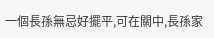一個長孫無忌好擺平,可在關中,長孫家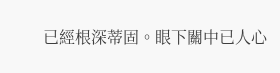已經根深蒂固。眼下關中已人心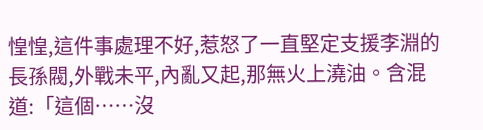惶惶,這件事處理不好,惹怒了一直堅定支援李淵的長孫閥,外戰未平,內亂又起,那無火上澆油。含混道:「這個……沒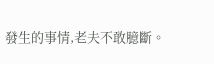發生的事情,老夫不敢臆斷。